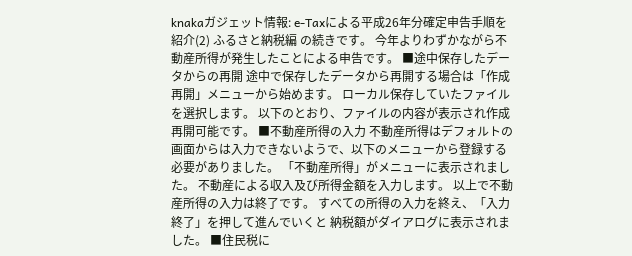knakaガジェット情報: e-Taxによる平成26年分確定申告手順を紹介(2) ふるさと納税編 の続きです。 今年よりわずかながら不動産所得が発生したことによる申告です。 ■途中保存したデータからの再開 途中で保存したデータから再開する場合は「作成再開」メニューから始めます。 ローカル保存していたファイルを選択します。 以下のとおり、ファイルの内容が表示され作成再開可能です。 ■不動産所得の入力 不動産所得はデフォルトの画面からは入力できないようで、以下のメニューから登録する必要がありました。 「不動産所得」がメニューに表示されました。 不動産による収入及び所得金額を入力します。 以上で不動産所得の入力は終了です。 すべての所得の入力を終え、「入力終了」を押して進んでいくと 納税額がダイアログに表示されました。 ■住民税に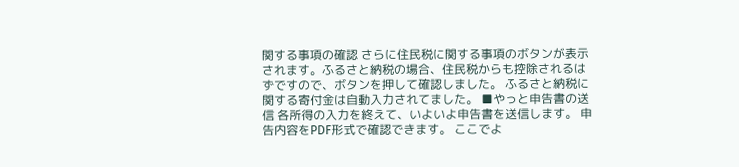関する事項の確認 さらに住民税に関する事項のボタンが表示されます。ふるさと納税の場合、住民税からも控除されるはずですので、ボタンを押して確認しました。 ふるさと納税に関する寄付金は自動入力されてました。 ■やっと申告書の送信 各所得の入力を終えて、いよいよ申告書を送信します。 申告内容をPDF形式で確認できます。 ここでよ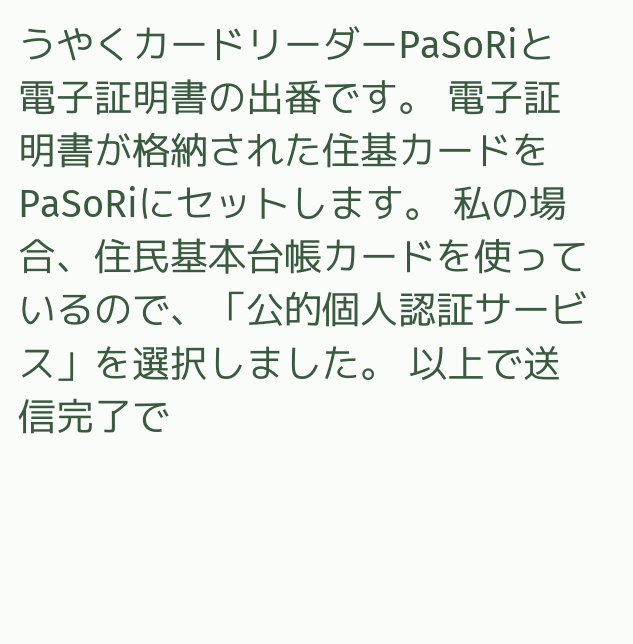うやくカードリーダーPaSoRiと電子証明書の出番です。 電子証明書が格納された住基カードをPaSoRiにセットします。 私の場合、住民基本台帳カードを使っているので、「公的個人認証サービス」を選択しました。 以上で送信完了で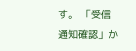す。 「受信通知確認」か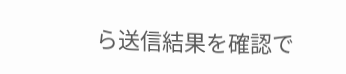ら送信結果を確認で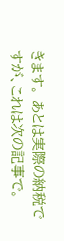きます。 あとは実際の納税ですが、これは次の記事で。